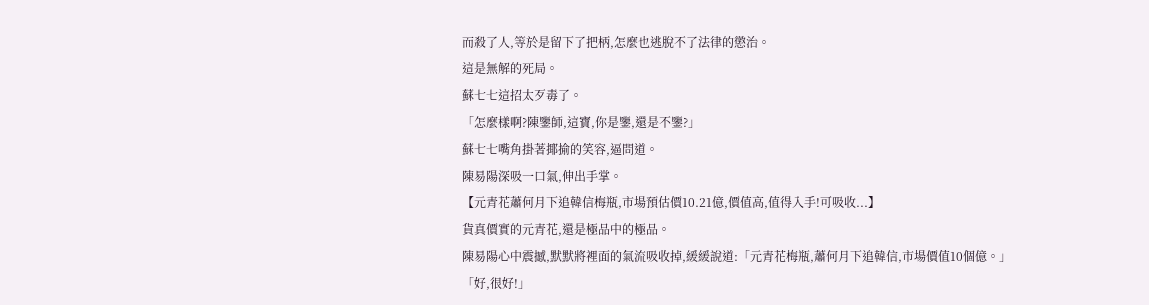而殺了人,等於是留下了把柄,怎麼也逃脫不了法律的懲治。
這是無解的死局。
蘇七七這招太歹毒了。
「怎麼樣啊?陳鑒師,這寶,你是鑒,還是不鑒?」
蘇七七嘴角掛著揶揄的笑容,逼問道。
陳易陽深吸一口氣,伸出手掌。
【元青花蕭何月下追韓信梅瓶,市場預估價10.21億,價值高,值得入手!可吸收...】
貨真價實的元青花,還是極品中的極品。
陳易陽心中震撼,默默將裡面的氣流吸收掉,緩緩說道:「元青花梅瓶,蕭何月下追韓信,市場價值10個億。」
「好,很好!」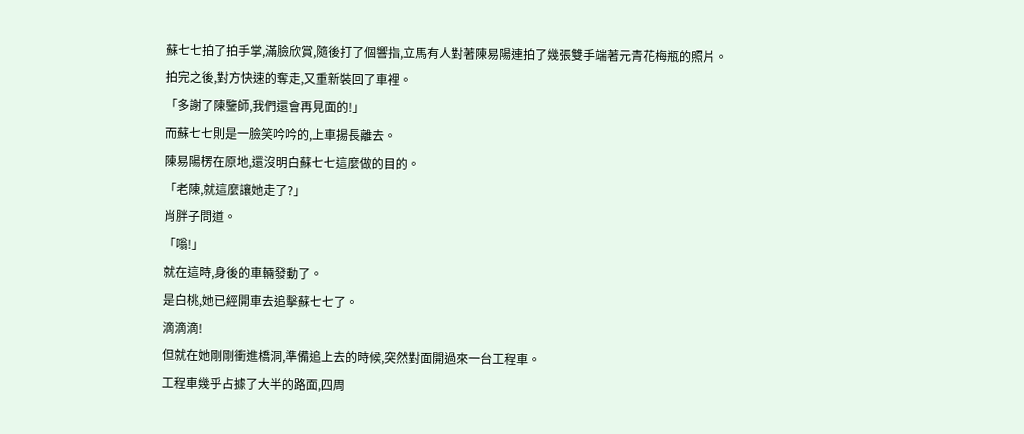蘇七七拍了拍手掌,滿臉欣賞,隨後打了個響指,立馬有人對著陳易陽連拍了幾張雙手端著元青花梅瓶的照片。
拍完之後,對方快速的奪走,又重新裝回了車裡。
「多謝了陳鑒師,我們還會再見面的!」
而蘇七七則是一臉笑吟吟的,上車揚長離去。
陳易陽楞在原地,還沒明白蘇七七這麼做的目的。
「老陳,就這麼讓她走了?」
肖胖子問道。
「嗡!」
就在這時,身後的車輛發動了。
是白桃,她已經開車去追擊蘇七七了。
滴滴滴!
但就在她剛剛衝進橋洞,準備追上去的時候,突然對面開過來一台工程車。
工程車幾乎占據了大半的路面,四周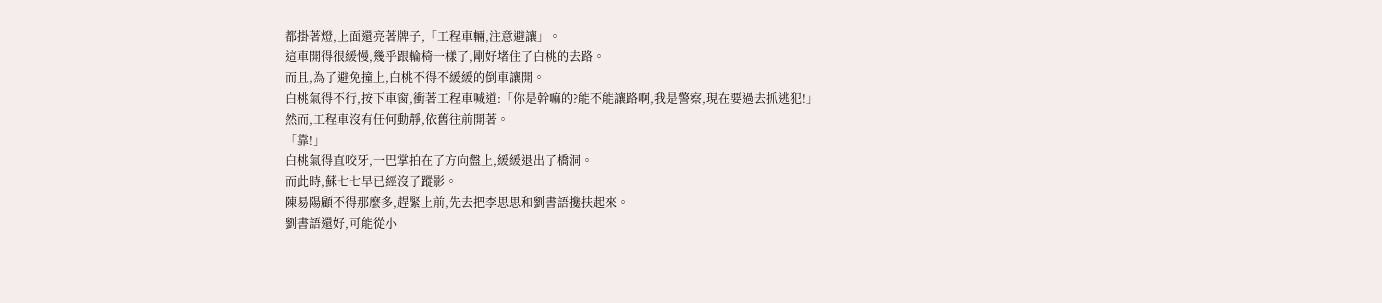都掛著燈,上面還亮著牌子,「工程車輛,注意避讓」。
這車開得很緩慢,幾乎跟輪椅一樣了,剛好堵住了白桃的去路。
而且,為了避免撞上,白桃不得不緩緩的倒車讓開。
白桃氣得不行,按下車窗,衝著工程車喊道:「你是幹嘛的?能不能讓路啊,我是警察,現在要過去抓逃犯!」
然而,工程車沒有任何動靜,依舊往前開著。
「靠!」
白桃氣得直咬牙,一巴掌拍在了方向盤上,緩緩退出了橋洞。
而此時,蘇七七早已經沒了蹤影。
陳易陽顧不得那麼多,趕緊上前,先去把李思思和劉書語攙扶起來。
劉書語還好,可能從小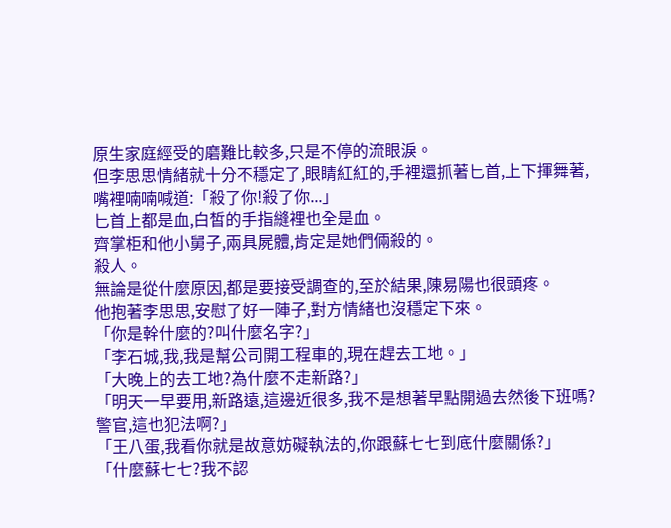原生家庭經受的磨難比較多,只是不停的流眼淚。
但李思思情緒就十分不穩定了,眼睛紅紅的,手裡還抓著匕首,上下揮舞著,嘴裡喃喃喊道:「殺了你!殺了你...」
匕首上都是血,白皙的手指縫裡也全是血。
齊掌柜和他小舅子,兩具屍體,肯定是她們倆殺的。
殺人。
無論是從什麼原因,都是要接受調查的,至於結果,陳易陽也很頭疼。
他抱著李思思,安慰了好一陣子,對方情緒也沒穩定下來。
「你是幹什麼的?叫什麼名字?」
「李石城,我,我是幫公司開工程車的,現在趕去工地。」
「大晚上的去工地?為什麼不走新路?」
「明天一早要用,新路遠,這邊近很多,我不是想著早點開過去然後下班嗎?警官,這也犯法啊?」
「王八蛋,我看你就是故意妨礙執法的,你跟蘇七七到底什麼關係?」
「什麼蘇七七?我不認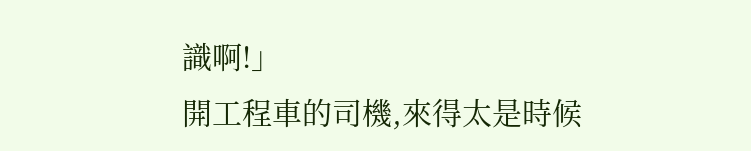識啊!」
開工程車的司機,來得太是時候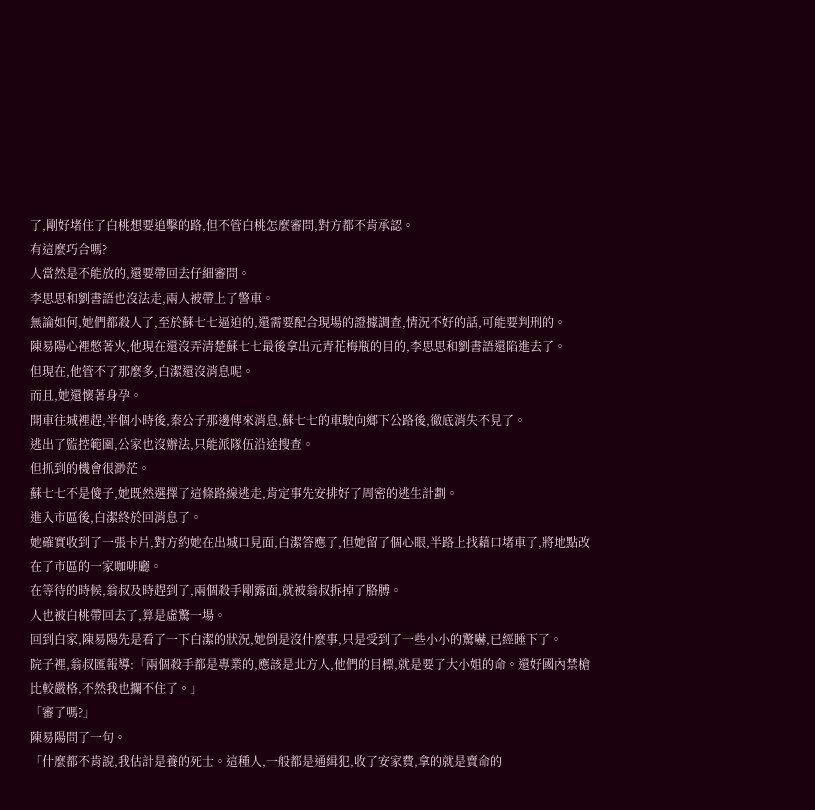了,剛好堵住了白桃想要追擊的路,但不管白桃怎麼審問,對方都不肯承認。
有這麼巧合嗎?
人當然是不能放的,還要帶回去仔細審問。
李思思和劉書語也沒法走,兩人被帶上了警車。
無論如何,她們都殺人了,至於蘇七七逼迫的,還需要配合現場的證據調查,情況不好的話,可能要判刑的。
陳易陽心裡憋著火,他現在還沒弄清楚蘇七七最後拿出元青花梅瓶的目的,李思思和劉書語還陷進去了。
但現在,他管不了那麼多,白潔還沒消息呢。
而且,她還懷著身孕。
開車往城裡趕,半個小時後,秦公子那邊傳來消息,蘇七七的車駛向鄉下公路後,徹底消失不見了。
逃出了監控範圍,公家也沒辦法,只能派隊伍沿途搜查。
但抓到的機會很渺茫。
蘇七七不是傻子,她既然選擇了這條路線逃走,肯定事先安排好了周密的逃生計劃。
進入市區後,白潔終於回消息了。
她確實收到了一張卡片,對方約她在出城口見面,白潔答應了,但她留了個心眼,半路上找藉口堵車了,將地點改在了市區的一家咖啡廳。
在等待的時候,翁叔及時趕到了,兩個殺手剛露面,就被翁叔拆掉了胳膊。
人也被白桃帶回去了,算是虛驚一場。
回到白家,陳易陽先是看了一下白潔的狀況,她倒是沒什麼事,只是受到了一些小小的驚嚇,已經睡下了。
院子裡,翁叔匯報導:「兩個殺手都是專業的,應該是北方人,他們的目標,就是要了大小姐的命。還好國內禁槍比較嚴格,不然我也攔不住了。」
「審了嗎?」
陳易陽問了一句。
「什麼都不肯說,我估計是養的死士。這種人,一般都是通緝犯,收了安家費,拿的就是賣命的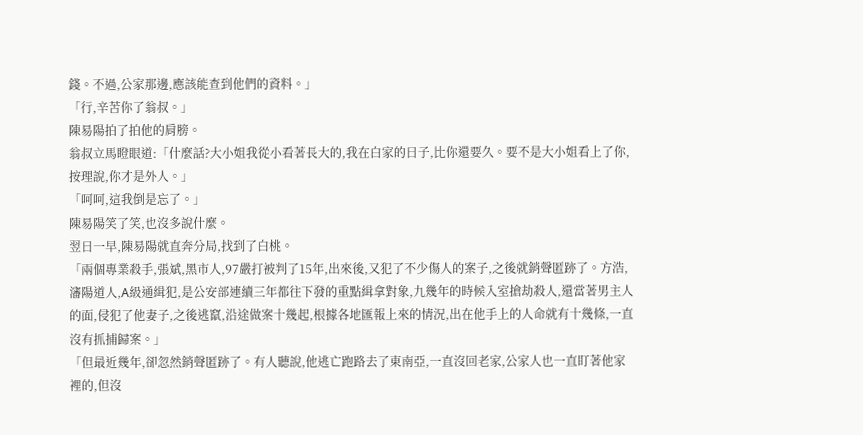錢。不過,公家那邊,應該能查到他們的資料。」
「行,辛苦你了翁叔。」
陳易陽拍了拍他的肩膀。
翁叔立馬瞪眼道:「什麼話?大小姐我從小看著長大的,我在白家的日子,比你還要久。要不是大小姐看上了你,按理說,你才是外人。」
「呵呵,這我倒是忘了。」
陳易陽笑了笑,也沒多說什麼。
翌日一早,陳易陽就直奔分局,找到了白桃。
「兩個專業殺手,張斌,黑市人,97嚴打被判了15年,出來後,又犯了不少傷人的案子,之後就銷聲匿跡了。方浩,瀋陽道人,A級通緝犯,是公安部連續三年都往下發的重點緝拿對象,九幾年的時候入室搶劫殺人,還當著男主人的面,侵犯了他妻子,之後逃竄,沿途做案十幾起,根據各地匯報上來的情況,出在他手上的人命就有十幾條,一直沒有抓捕歸案。」
「但最近幾年,卻忽然銷聲匿跡了。有人聽說,他逃亡跑路去了東南亞,一直沒回老家,公家人也一直盯著他家裡的,但沒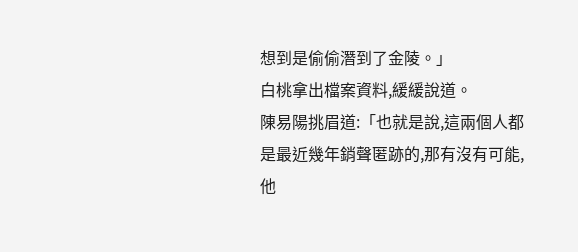想到是偷偷潛到了金陵。」
白桃拿出檔案資料,緩緩說道。
陳易陽挑眉道:「也就是說,這兩個人都是最近幾年銷聲匿跡的,那有沒有可能,他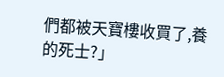們都被天寶樓收買了,養的死士?」